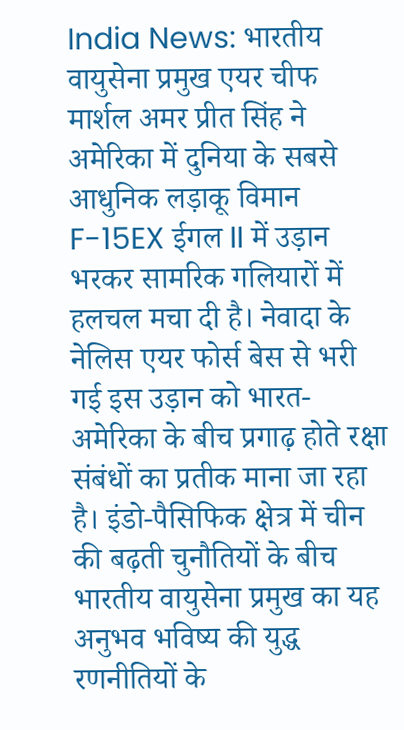India News: भारतीय वायुसेना प्रमुख एयर चीफ मार्शल अमर प्रीत सिंह ने अमेरिका में दुनिया के सबसे आधुनिक लड़ाकू विमान F-15EX ईगल II में उड़ान भरकर सामरिक गलियारों में हलचल मचा दी है। नेवादा के नेलिस एयर फोर्स बेस से भरी गई इस उड़ान को भारत-अमेरिका के बीच प्रगाढ़ होते रक्षा संबंधों का प्रतीक माना जा रहा है। इंडो-पैसिफिक क्षेत्र में चीन की बढ़ती चुनौतियों के बीच भारतीय वायुसेना प्रमुख का यह अनुभव भविष्य की युद्ध रणनीतियों के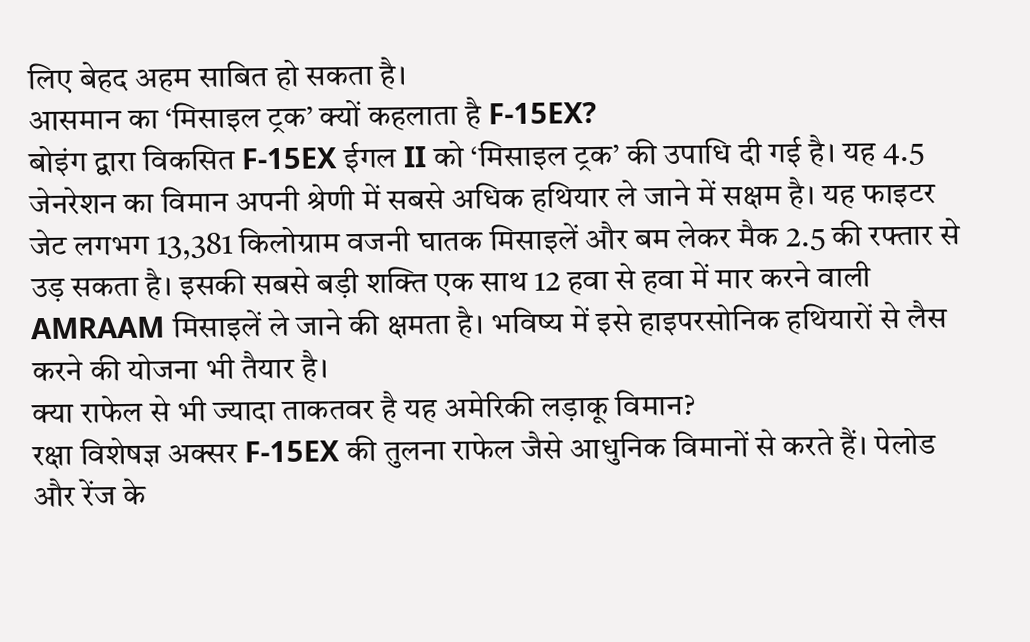लिए बेहद अहम साबित हो सकता है।
आसमान का ‘मिसाइल ट्रक’ क्यों कहलाता है F-15EX?
बोइंग द्वारा विकसित F-15EX ईगल II को ‘मिसाइल ट्रक’ की उपाधि दी गई है। यह 4.5 जेनरेशन का विमान अपनी श्रेणी में सबसे अधिक हथियार ले जाने में सक्षम है। यह फाइटर जेट लगभग 13,381 किलोग्राम वजनी घातक मिसाइलें और बम लेकर मैक 2.5 की रफ्तार से उड़ सकता है। इसकी सबसे बड़ी शक्ति एक साथ 12 हवा से हवा में मार करने वाली AMRAAM मिसाइलें ले जाने की क्षमता है। भविष्य में इसे हाइपरसोनिक हथियारों से लैस करने की योजना भी तैयार है।
क्या राफेल से भी ज्यादा ताकतवर है यह अमेरिकी लड़ाकू विमान?
रक्षा विशेषज्ञ अक्सर F-15EX की तुलना राफेल जैसे आधुनिक विमानों से करते हैं। पेलोड और रेंज के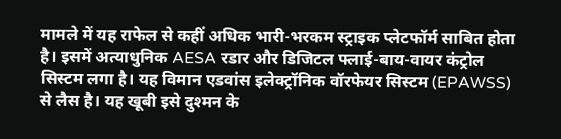मामले में यह राफेल से कहीं अधिक भारी-भरकम स्ट्राइक प्लेटफॉर्म साबित होता है। इसमें अत्याधुनिक AESA रडार और डिजिटल फ्लाई-बाय-वायर कंट्रोल सिस्टम लगा है। यह विमान एडवांस इलेक्ट्रॉनिक वॉरफेयर सिस्टम (EPAWSS) से लैस है। यह खूबी इसे दुश्मन के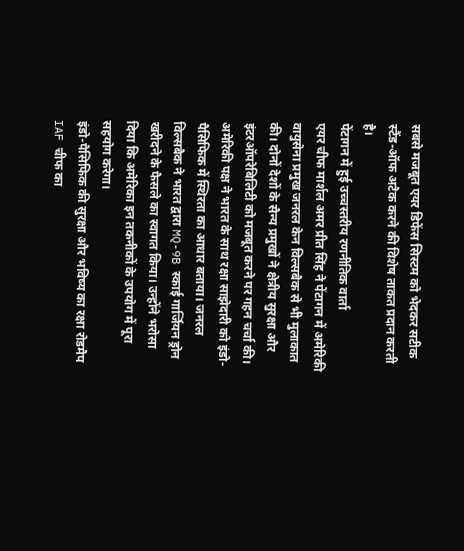सबसे मजबूत एयर डिफेंस सिस्टम को भेदकर सटीक स्टैंड-ऑफ अटैक करने की विशेष ताकत प्रदान करती है।
पेंटागन में हुई उच्चस्तरीय रणनीतिक वार्ता
एयर चीफ मार्शल अमर प्रीत सिंह ने पेंटागन में अमेरिकी वायुसेना प्रमुख जनरल केन विल्सबैक से भी मुलाकात की। दोनों देशों के सैन्य प्रमुखों ने क्षेत्रीय सुरक्षा और इंटरऑपरेबिलिटी को मजबूत करने पर गहन चर्चा की। अमेरिकी पक्ष ने भारत के साथ रक्षा साझेदारी को इंडो-पैसिफिक में स्थिरता का आधार बताया। जनरल विल्सबैक ने भारत द्वारा MQ-9B स्काई गार्जियन ड्रोन खरीदने के फैसले का स्वागत किया। उन्होंने भरोसा दिया कि अमेरिका इन तकनीकों के उपयोग में पूरा सहयोग करेगा।
इंडो-पैसिफिक की सुरक्षा और भविष्य का रक्षा रोडमैप
IAF चीफ का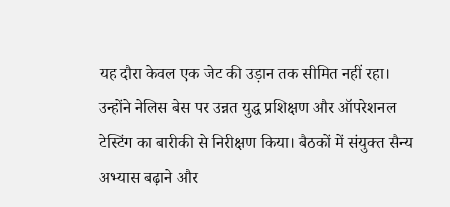यह दौरा केवल एक जेट की उड़ान तक सीमित नहीं रहा। उन्होंने नेलिस बेस पर उन्नत युद्ध प्रशिक्षण और ऑपरेशनल टेस्टिंग का बारीकी से निरीक्षण किया। बैठकों में संयुक्त सैन्य अभ्यास बढ़ाने और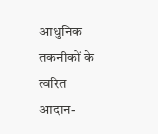आधुनिक तकनीकों के त्वरित आदान-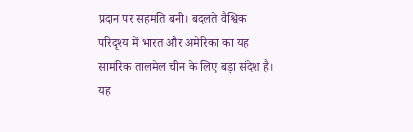प्रदान पर सहमति बनी। बदलते वैश्विक परिदृश्य में भारत और अमेरिका का यह सामरिक तालमेल चीन के लिए बड़ा संदेश है। यह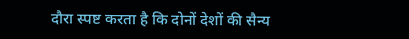दौरा स्पष्ट करता है कि दोनों देशों की सैन्य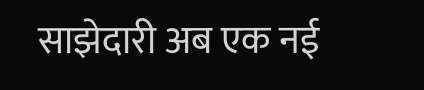साझेदारी अब एक नई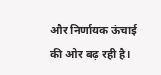और निर्णायक ऊंचाई की ओर बढ़ रही है।